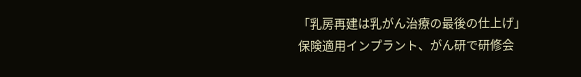「乳房再建は乳がん治療の最後の仕上げ」
保険適用インプラント、がん研で研修会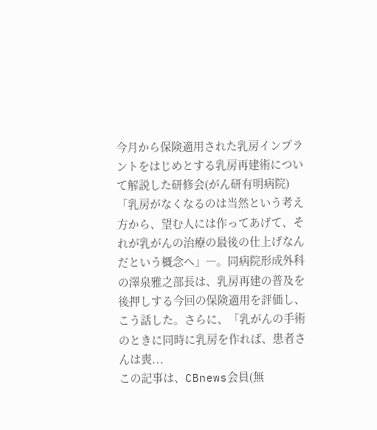今月から保険適用された乳房インプラントをはじめとする乳房再建術について解説した研修会(がん研有明病院)
「乳房がなくなるのは当然という考え方から、望む人には作ってあげて、それが乳がんの治療の最後の仕上げなんだという概念へ」―。同病院形成外科の澤泉雅之部長は、乳房再建の普及を後押しする今回の保険適用を評価し、こう話した。さらに、「乳がんの手術のときに同時に乳房を作れば、患者さんは喪...
この記事は、CBnews会員(無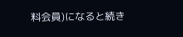料会員)になると続き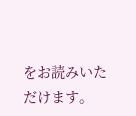をお読みいただけます。